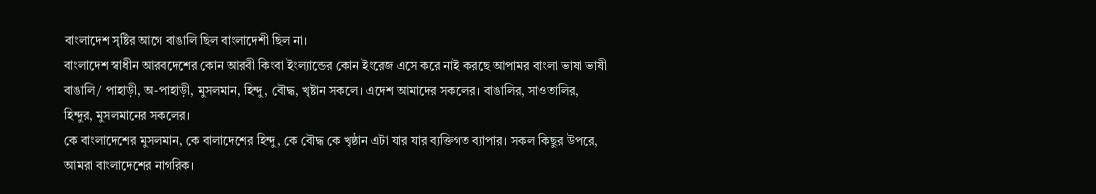বাংলাদেশ সৃষ্টির আগে বাঙালি ছিল বাংলাদেশী ছিল না।
বাংলাদেশ স্বাধীন আরবদেশের কোন আরবী কিংবা ইংল্যান্ডের কোন ইংরেজ এসে করে নাই করছে আপামর বাংলা ভাষা ভাষী বাঙালি/ পাহাড়ী, অ-পাহাড়ী, মুসলমান, হিন্দু, বৌদ্ধ, খৃষ্টান সকলে। এদেশ আমাদের সকলের। বাঙালির, সাওতালির, হিন্দুর, মুসলমানের সকলের।
কে বাংলাদেশের মুসলমান, কে বালাদেশের হিন্দু, কে বৌদ্ধ কে খৃষ্ঠান এটা যার যার ব্যক্তিগত ব্যাপার। সকল কিছুর উপরে, আমরা বাংলাদেশের নাগরিক।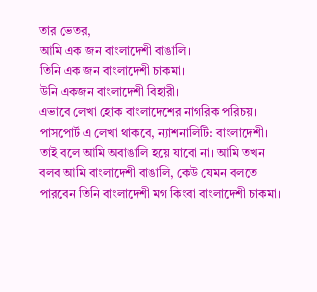তার ভেতর,
আমি এক জন বাংলাদেশী বাঙালি।
তিনি এক জন বাংলাদেশী চাকমা।
উনি একজন বাংলাদেশী বিহারী।
এভাবে লেখা হোক বাংলাদেশের নাগরিক পরিচয়।
পাসপোর্ট এ লেখা থাকবে, ন্যাশনালিটি: বাংলাদেশী।
তাই বলে আমি অবাঙালি হয়ে যাবো না। আমি তখন বলব আমি বাংলাদেশী বাঙালি, কেউ যেমন বলতে পারবেন তিনি বাংলাদেশী মগ কিংবা বাংলাদেশী চাকমা।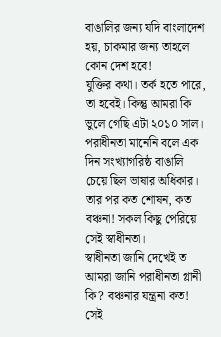বাঙালির জন্য যদি বাংলাদেশ হয়, চাকমার জন্য তাহলে কোন দেশ হবে!
যুক্তির কথা। তর্ক হতে পারে, তা হবেই। কিন্তু আমরা কি ভুলে গেছি এটা ২০১০ সাল। পরাধীনতা মানেনি বলে এক দিন সংখ্যাগরিষ্ঠ বাঙালি চেয়ে ছিল ভাষার অধিকার। তার পর কত শোষন, কত বঞ্চনা! সকল কিছু পেরিয়ে সেই স্বাধীনতা।
স্বাধীনতা জানি দেখেই ত আমরা জানি পরাধীনতা গ্লানী কি? বঞ্চনার যন্ত্রনা কত! সেই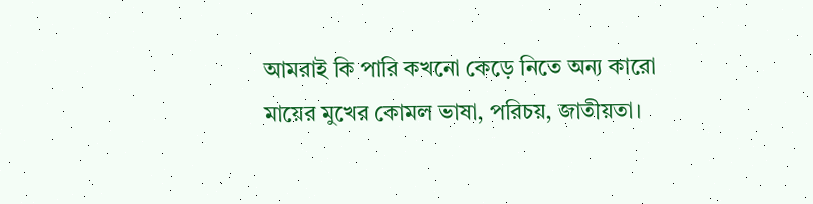আমরাই কি পারি কখনো কেড়ে নিতে অন্য কারো মায়ের মুখের কোমল ভাষা, পরিচয়, জাতীয়তা।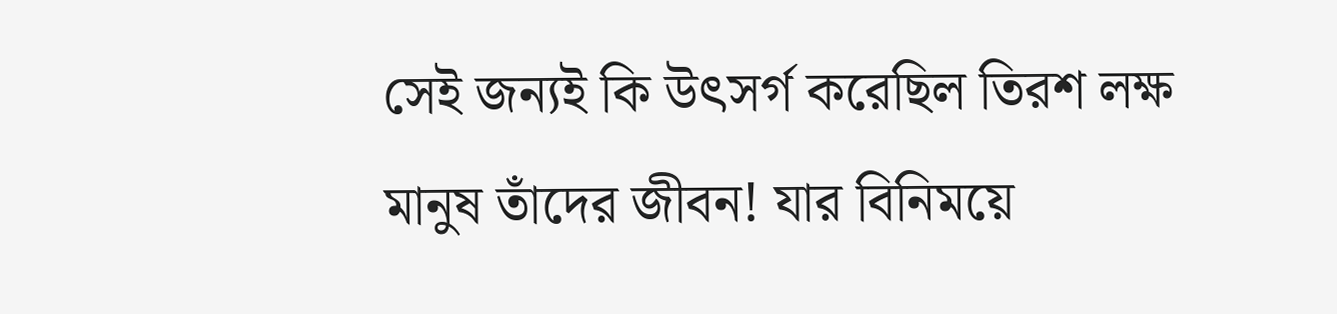সেই জন্যই কি উৎসর্গ করেছিল তিরশ লক্ষ মানুষ তাঁদের জীবন! যার বিনিময়ে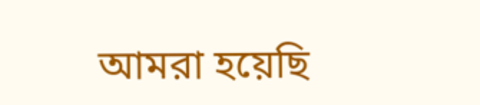আমরা হয়েছি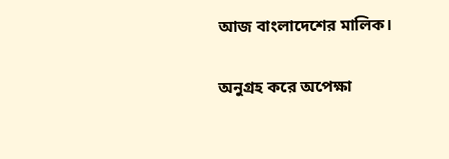আজ বাংলাদেশের মালিক।

অনুগ্রহ করে অপেক্ষা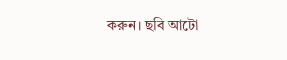করুন। ছবি আটো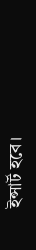ইন্সার্ট হবে।